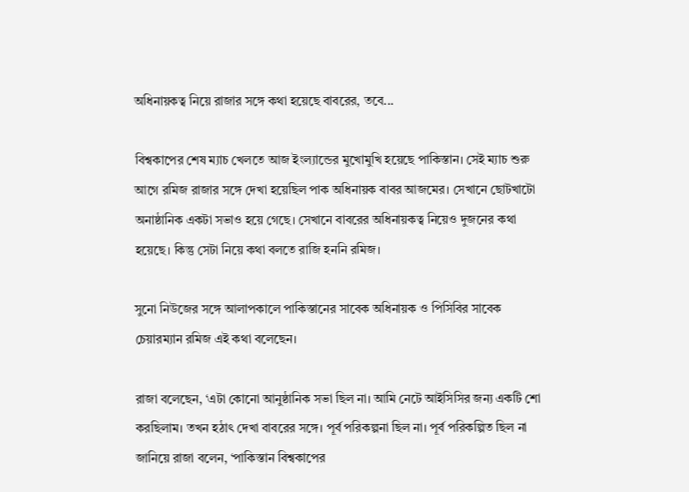অধিনায়কত্ব নিয়ে রাজার সঙ্গে কথা হয়েছে বাবরের, তবে...

বিশ্বকাপের শেষ ম্যাচ খেলতে আজ ইংল্যান্ডের মুখোমুখি হয়েছে পাকিস্তান। সেই ম্যাচ শুরু আগে রমিজ রাজার সঙ্গে দেখা হয়েছিল পাক অধিনায়ক বাবর আজমের। সেখানে ছোটখাটো অনাষ্ঠানিক একটা সভাও হয়ে গেছে। সেখানে বাবরের অধিনায়কত্ব নিয়েও দুজনের কথা হয়েছে। কিন্তু সেটা নিয়ে কথা বলতে রাজি হননি রমিজ।

সুনো নিউজের সঙ্গে আলাপকালে পাকিস্তানের সাবেক অধিনায়ক ও পিসিবির সাবেক চেয়ারম্যান রমিজ এই কথা বলেছেন।

রাজা বলেছেন, ‘এটা কোনো আনুষ্ঠানিক সভা ছিল না। আমি নেটে আইসিসির জন্য একটি শো করছিলাম। তখন হঠাৎ দেখা বাবরের সঙ্গে। পূর্ব পরিকল্পনা ছিল না। পূর্ব পরিকল্পিত ছিল না জানিয়ে রাজা বলেন, ‘পাকিস্তান বিশ্বকাপের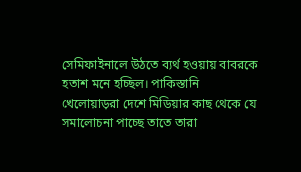সেমিফাইনালে উঠতে ব্যর্থ হওয়ায় বাবরকে হতাশ মনে হচ্ছিল। পাকিস্তানি খেলোয়াড়রা দেশে মিডিয়ার কাছ থেকে যে সমালোচনা পাচ্ছে তাতে তারা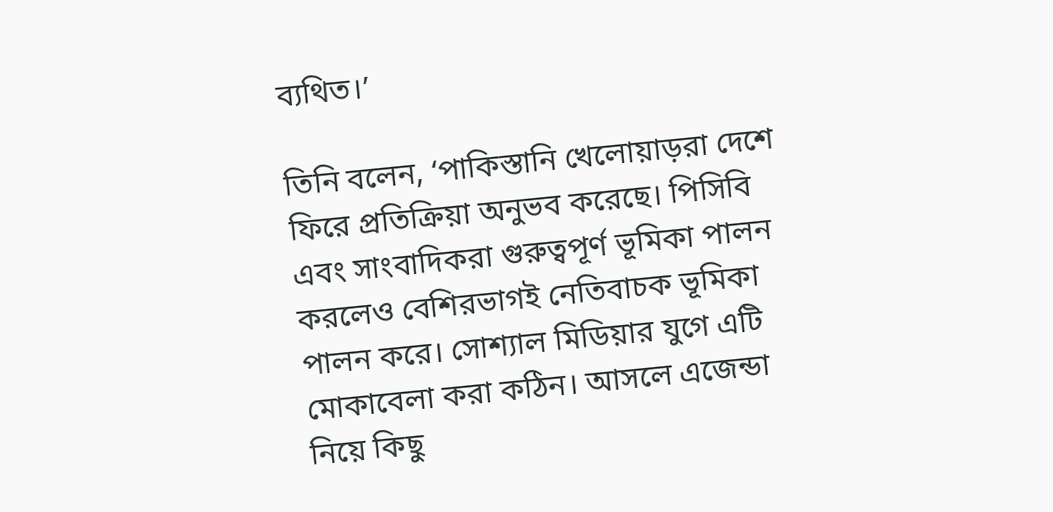ব্যথিত।’

তিনি বলেন, ‘পাকিস্তানি খেলোয়াড়রা দেশে ফিরে প্রতিক্রিয়া অনুভব করেছে। পিসিবি এবং সাংবাদিকরা গুরুত্বপূর্ণ ভূমিকা পালন করলেও বেশিরভাগই নেতিবাচক ভূমিকা পালন করে। সোশ্যাল মিডিয়ার যুগে এটি মোকাবেলা করা কঠিন। আসলে এজেন্ডা নিয়ে কিছু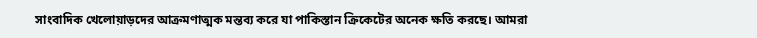সাংবাদিক খেলোয়াড়দের আক্রমণাত্মক মন্তব্য করে যা পাকিস্তান ক্রিকেটের অনেক ক্ষতি করছে। আমরা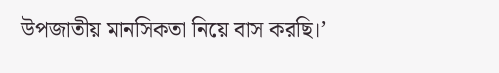উপজাতীয় মানসিকতা নিয়ে বাস করছি।’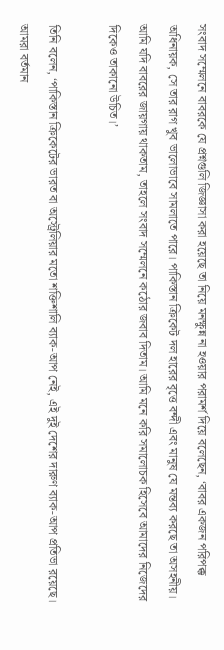সংবাদ সম্মেলনে বাবরকে যে প্রশ্নগুলি জিজ্ঞাসা করা হয়েছে তা নিয়ে মনক্ষুন্ন না হওয়ার পরামর্শ দিয়ে বলেছেন, ‘বাবর একজন পরিপক্ক অধিনায়ক, সে তার রাগ খুব ভালোভাবে সামলাতে পারে। পাকিস্তান ক্রিকেট দল হারের বৃত্তে বন্দী এবং মানুষ যে মন্তব্য করছে তা অসহনীয়। আমি যদি বাবরের জায়গায় থাকতাম, তাহলে সংবাদ সম্মেলনে কঠোর জবাব দিতাম। আমি মনে করি সমালোচক হিসেবে আমাদের নিজেদের দিকেও তাকানো উচিত।’

তিনি বলেন, ‘পাকিস্তান ক্রিকেটের ভারত বা অস্ট্রেলিয়ার মতো শক্তিশালি ব্যাক-আপ নেই, এই দুই দেশের দারুণ ব্যাক-আপ প্রতিভা রয়েছে। আমরা বর্তমান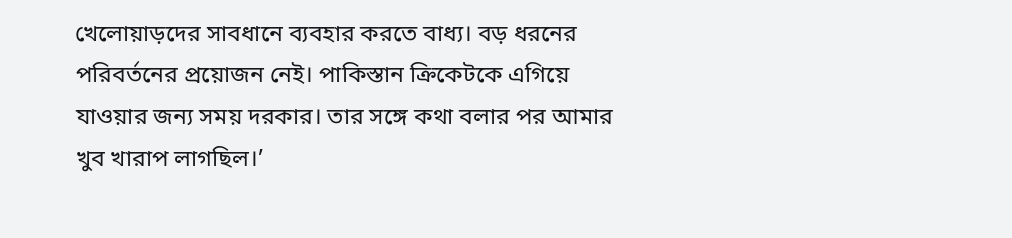খেলোয়াড়দের সাবধানে ব্যবহার করতে বাধ্য। বড় ধরনের পরিবর্তনের প্রয়োজন নেই। পাকিস্তান ক্রিকেটকে এগিয়ে যাওয়ার জন্য সময় দরকার। তার সঙ্গে কথা বলার পর আমার খুব খারাপ লাগছিল।’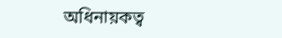অধিনায়কত্ব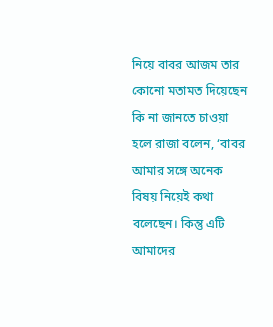নিয়ে বাবর আজম তার কোনো মতামত দিয়েছেন কি না জানতে চাওয়া হলে রাজা বলেন, ‘বাবর আমার সঙ্গে অনেক বিষয় নিয়েই কথা বলেছেন। কিন্তু এটি আমাদের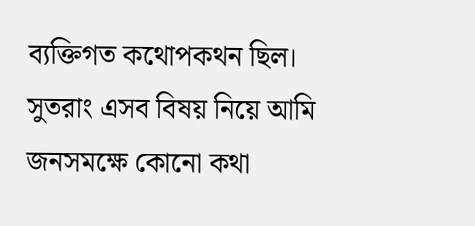ব্যক্তিগত কথোপকথন ছিল। সুতরাং এসব বিষয় নিয়ে আমি জনসমক্ষে কোনো কথা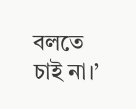বলতে চাই না।’